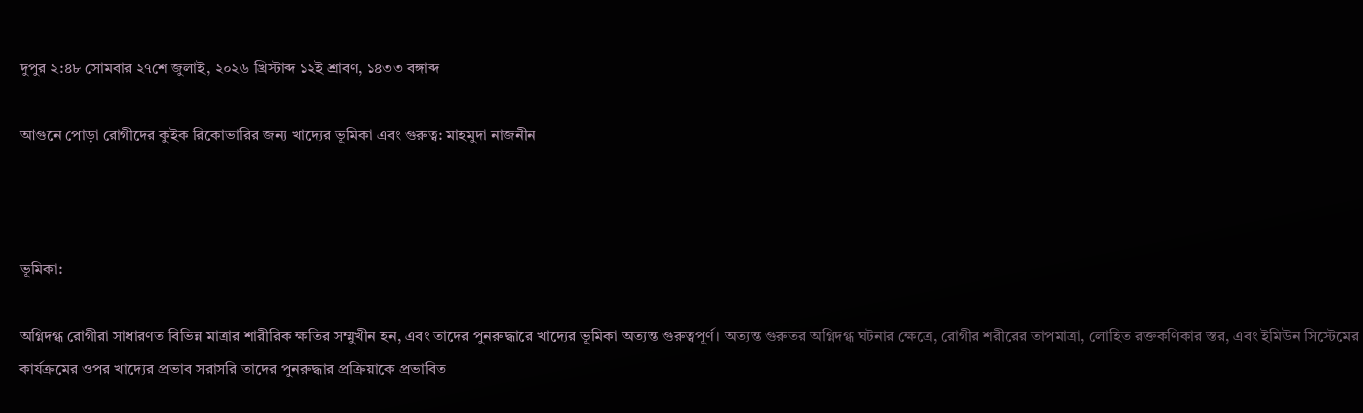দুপুর ২:৪৮ সোমবার ২৭শে জুলাই, ২০২৬ খ্রিস্টাব্দ ১২ই শ্রাবণ, ১৪৩৩ বঙ্গাব্দ

আগুনে পোড়া রোগীদের কুইক রিকোভারির জন্য খাদ্যের ভূমিকা এবং গুরুত্ব: মাহমুদা নাজনীন



ভূমিকা:

অগ্নিদগ্ধ রোগীরা সাধারণত বিভিন্ন মাত্রার শারীরিক ক্ষতির সম্মুখীন হন, এবং তাদের পুনরুদ্ধারে খাদ্যের ভূমিকা অত্যন্ত গুরুত্বপূর্ণ। অত্যন্ত গুরুতর অগ্নিদগ্ধ ঘটনার ক্ষেত্রে, রোগীর শরীরের তাপমাত্রা, লোহিত রক্তকণিকার স্তর, এবং ইমিউন সিস্টেমের কার্যক্রমের ওপর খাদ্যের প্রভাব সরাসরি তাদের পুনরুদ্ধার প্রক্রিয়াকে প্রভাবিত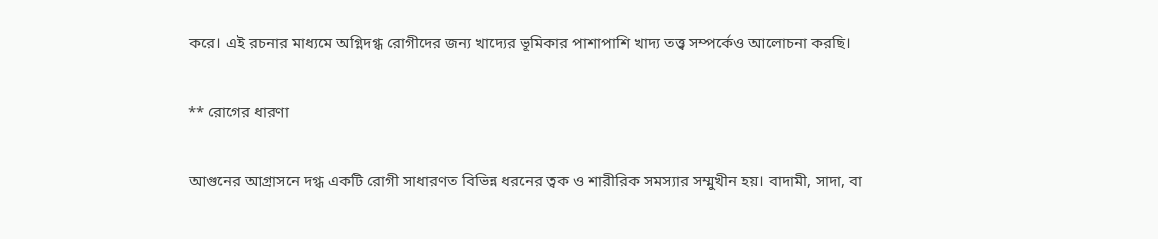করে। এই রচনার মাধ্যমে অগ্নিদগ্ধ রোগীদের জন্য খাদ্যের ভূমিকার পাশাপাশি খাদ্য তত্ত্ব সম্পর্কেও আলোচনা করছি।

** রোগের ধারণা

আগুনের আগ্রাসনে দগ্ধ একটি রোগী সাধারণত বিভিন্ন ধরনের ত্বক ও শারীরিক সমস্যার সম্মুখীন হয়। বাদামী, সাদা, বা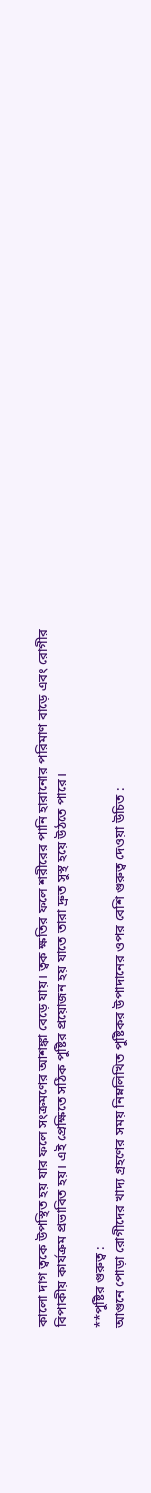কালো দাগ ত্বকে উপস্থিত হয় যার ফলে সংক্রমণের আশঙ্কা বেড়ে যায়। ত্বক ক্ষতির ফলে শরীরের পানি হারানোর পরিমাণ বাড়ে এবং রোগীর বিপাকীয় কার্যক্রম প্রভাবিত হয়। এই প্রেক্ষিতে সঠিক পুষ্টির প্রয়োজন হয় যাতে তারা দ্রুত সুস্থ হয়ে উঠতে পারে।

**পুষ্টির গুরুত্ব :
আগুনে পোড়া রোগীদের খাদ্য গ্রহণের সময় নিম্নলিখিত পুষ্টিকর উপাদানের ওপর বেশি গুরুত্ব দেওয়া উচিত :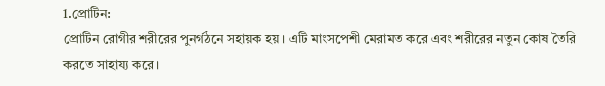1.প্রোটিন:
প্রোটিন রোগীর শরীরের পুনর্গঠনে সহায়ক হয়। এটি মাংসপেশী মেরামত করে এবং শরীরের নতুন কোষ তৈরি করতে সাহায্য করে।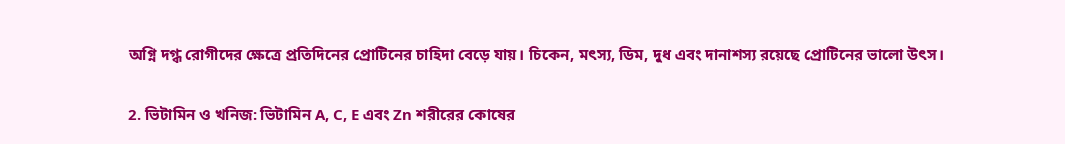অগ্নি দগ্ধ রোগীদের ক্ষেত্রে প্রতিদিনের প্রোটিনের চাহিদা বেড়ে যায়। চিকেন, মৎস্য, ডিম, দুধ এবং দানাশস্য রয়েছে প্রোটিনের ভালো উৎস।

2. ভিটামিন ও খনিজ: ভিটামিন A, C, E এবং Zn শরীরের কোষের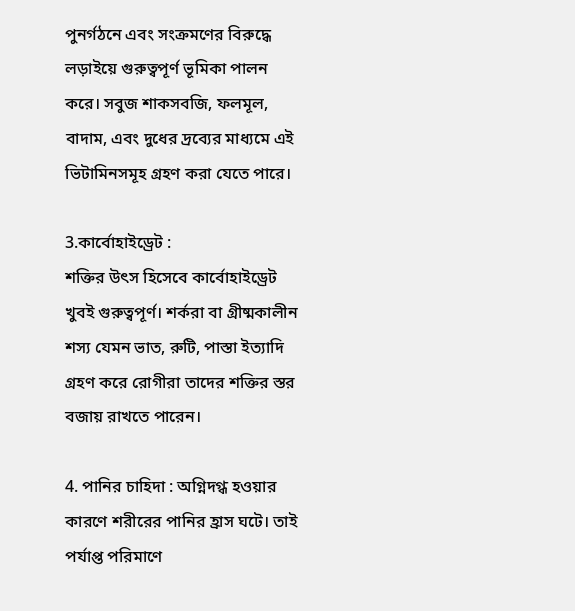পুনর্গঠনে এবং সংক্রমণের বিরুদ্ধে লড়াইয়ে গুরুত্বপূর্ণ ভূমিকা পালন করে। সবুজ শাকসবজি, ফলমূল, বাদাম, এবং দুধের দ্রব্যের মাধ্যমে এই ভিটামিনসমূহ গ্রহণ করা যেতে পারে।

3.কার্বোহাইড্রেট :
শক্তির উৎস হিসেবে কার্বোহাইড্রেট খুবই গুরুত্বপূর্ণ। শর্করা বা গ্রীষ্মকালীন শস্য যেমন ভাত, রুটি, পাস্তা ইত্যাদি গ্রহণ করে রোগীরা তাদের শক্তির স্তর বজায় রাখতে পারেন।

4. পানির চাহিদা : অগ্নিদগ্ধ হওয়ার কারণে শরীরের পানির হ্রাস ঘটে। তাই পর্যাপ্ত পরিমাণে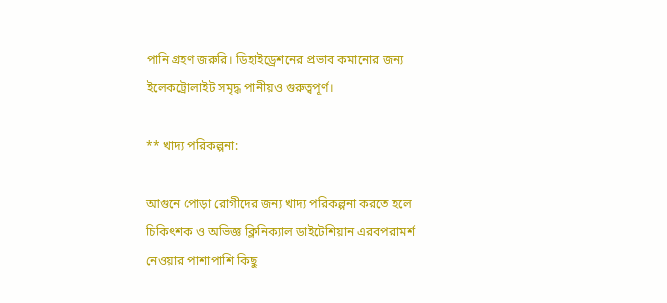পানি গ্রহণ জরুরি। ডিহাইড্রেশনের প্রভাব কমানোর জন্য ইলেকট্রোলাইট সমৃদ্ধ পানীয়ও গুরুত্বপূর্ণ।

** খাদ্য পরিকল্পনা:

আগুনে পোড়া রোগীদের জন্য খাদ্য পরিকল্পনা করতে হলে চিকিৎশক ও অভিজ্ঞ ক্লিনিক্যাল ডাইটেশিয়ান এরবপরামর্শ নেওয়ার পাশাপাশি কিছু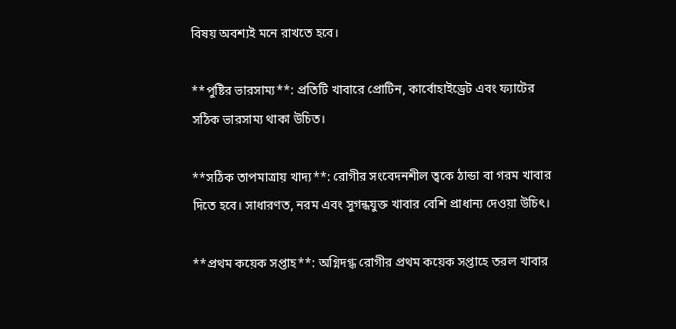বিষয় অবশ্যই মনে রাখতে হবে।

**পুষ্টির ভারসাম্য**: প্রতিটি খাবারে প্রোটিন, কার্বোহাইড্রেট এবং ফ্যাটের সঠিক ভারসাম্য থাকা উচিত।

**সঠিক তাপমাত্রায় খাদ্য**: রোগীর সংবেদনশীল ত্বকে ঠান্ডা বা গরম খাবার দিতে হবে। সাধারণত, নরম এবং সুগন্ধযুক্ত খাবার বেশি প্রাধান্য দেওয়া উচিৎ।

**প্রথম কয়েক সপ্তাহ**: অগ্নিদগ্ধ রোগীর প্রথম কয়েক সপ্তাহে তরল খাবার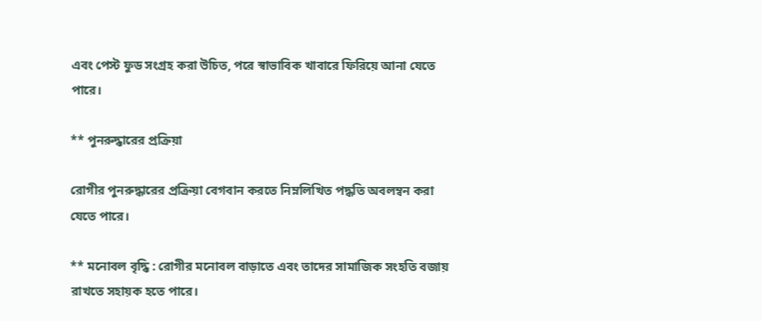এবং পেস্ট ফুড সংগ্রহ করা উচিত, পরে স্বাভাবিক খাবারে ফিরিয়ে আনা যেতে পারে।

** পুনরুদ্ধারের প্রক্রিয়া

রোগীর পুনরুদ্ধারের প্রক্রিয়া বেগবান করতে নিম্নলিখিত পদ্ধতি অবলম্বন করা যেতে পারে।

** মনোবল বৃদ্ধি : রোগীর মনোবল বাড়াতে এবং তাদের সামাজিক সংহতি বজায় রাখতে সহায়ক হতে পারে।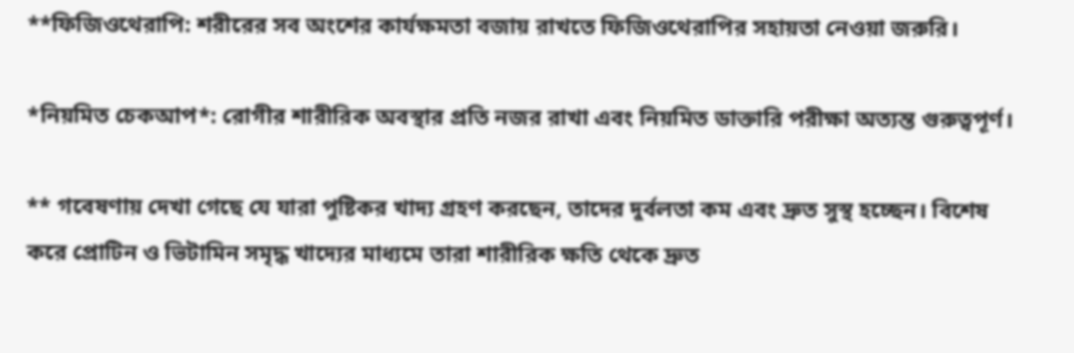**ফিজিওথেরাপি: শরীরের সব অংশের কার্যক্ষমতা বজায় রাখতে ফিজিওথেরাপির সহায়তা নেওয়া জরুরি।

*নিয়মিত চেকআপ*: রোগীর শারীরিক অবস্থার প্রতি নজর রাখা এবং নিয়মিত ডাক্তারি পরীক্ষা অত্যন্ত গুরুত্বপূর্ণ।

** গবেষণায় দেখা গেছে যে যারা পুষ্টিকর খাদ্য গ্রহণ করছেন, তাদের দুর্বলতা কম এবং দ্রুত সুস্থ হচ্ছেন। বিশেষ করে প্রোটিন ও ভিটামিন সমৃদ্ধ খাদ্যের মাধ্যমে তারা শারীরিক ক্ষতি থেকে দ্রুত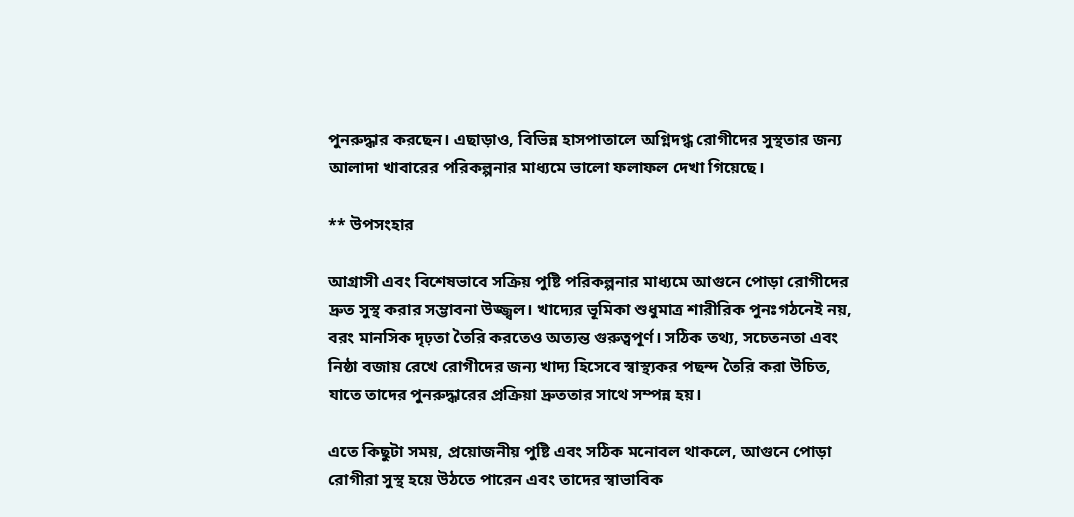পুনরুদ্ধার করছেন। এছাড়াও, বিভিন্ন হাসপাতালে অগ্নিদগ্ধ রোগীদের সুস্থতার জন্য আলাদা খাবারের পরিকল্পনার মাধ্যমে ভালো ফলাফল দেখা গিয়েছে।

** উপসংহার

আগ্রাসী এবং বিশেষভাবে সক্রিয় পুষ্টি পরিকল্পনার মাধ্যমে আগুনে পোড়া রোগীদের দ্রুত সুস্থ করার সম্ভাবনা উজ্জ্বল। খাদ্যের ভূমিকা শুধুমাত্র শারীরিক পুনঃগঠনেই নয়, বরং মানসিক দৃঢ়তা তৈরি করতেও অত্যন্ত গুরুত্বপূর্ণ। সঠিক তথ্য, সচেতনতা এবং নিষ্ঠা বজায় রেখে রোগীদের জন্য খাদ্য হিসেবে স্বাস্থ্যকর পছন্দ তৈরি করা উচিত, যাতে তাদের পুনরুদ্ধারের প্রক্রিয়া দ্রুততার সাথে সম্পন্ন হয়।

এতে কিছুটা সময়, প্রয়োজনীয় পুষ্টি এবং সঠিক মনোবল থাকলে, আগুনে পোড়া রোগীরা সুস্থ হয়ে উঠতে পারেন এবং তাদের স্বাভাবিক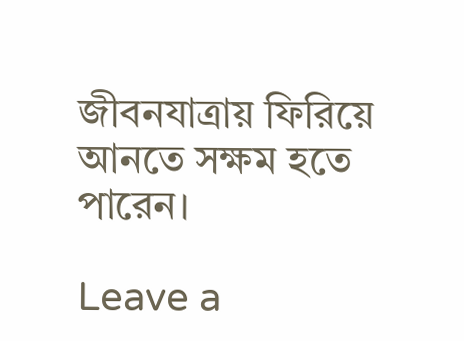জীবনযাত্রায় ফিরিয়ে আনতে সক্ষম হতে পারেন।

Leave a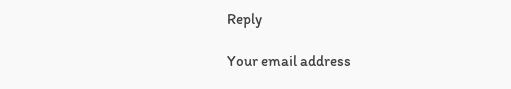Reply

Your email address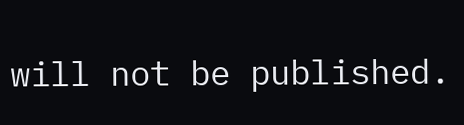will not be published.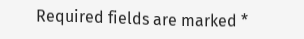Required fields are marked *